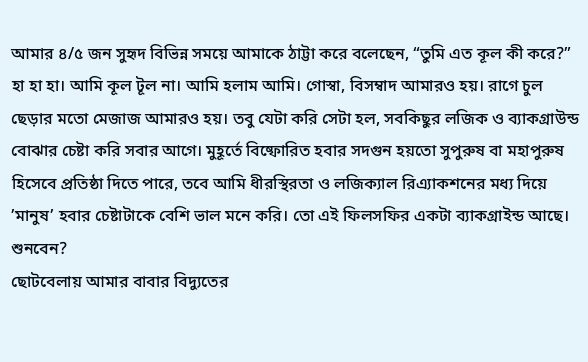আমার ৪/৫ জন সুহৃদ বিভিন্ন সময়ে আমাকে ঠাট্টা করে বলেছেন, “তুমি এত কূল কী করে?” হা হা হা। আমি কূল টূল না। আমি হলাম আমি। গোস্বা, বিসম্বাদ আমারও হয়। রাগে চুল ছেড়ার মতো মেজাজ আমারও হয়। তবু যেটা করি সেটা হল, সবকিছুর লজিক ও ব্যাকগ্রাউন্ড বোঝার চেষ্টা করি সবার আগে। মুহূর্তে বিষ্ফোরিত হবার সদগুন হয়তো সুপুরুষ বা মহাপুরুষ হিসেবে প্রতিষ্ঠা দিতে পারে, তবে আমি ধীরস্থিরতা ও লজিক্যাল রিএ্যাকশনের মধ্য দিয়ে ’মানুষ’ হবার চেষ্টাটাকে বেশি ভাল মনে করি। তো এই ফিলসফির একটা ব্যাকগ্রাইন্ড আছে। শুনবেন?
ছোটবেলায় আমার বাবার বিদ্যুতের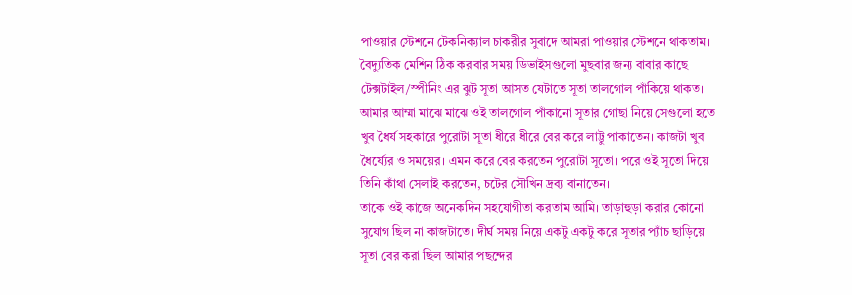পাওয়ার স্টেশনে টেকনিক্যাল চাকরীর সুবাদে আমরা পাওয়ার স্টেশনে থাকতাম। বৈদ্যুতিক মেশিন ঠিক করবার সময় ডিভাইসগুলো মুছবার জন্য বাবার কাছে টেক্সটাইল/স্পীনিং এর ঝুট সূতা আসত যেটাতে সূতা তালগোল পাঁকিয়ে থাকত। আমার আম্মা মাঝে মাঝে ওই তালগোল পাঁকানো সূতার গোছা নিয়ে সেগুলো হতে খুব ধৈর্য সহকারে পুরোটা সূতা ধীরে ধীরে বের করে লাট্টু পাকাতেন। কাজটা খুব ধৈর্য্যের ও সময়ের। এমন করে বের করতেন পুরোটা সূতো। পরে ওই সূতো দিয়ে তিনি কাঁথা সেলাই করতেন, চটের সৌখিন দ্রব্য বানাতেন।
তাকে ওই কাজে অনেকদিন সহযোগীতা করতাম আমি। তাড়াহুড়া করার কোনো সুযোগ ছিল না কাজটাতে। দীর্ঘ সময় নিয়ে একটু একটু করে সূতার প্যাঁচ ছাড়িয়ে সূতা বের করা ছিল আমার পছন্দের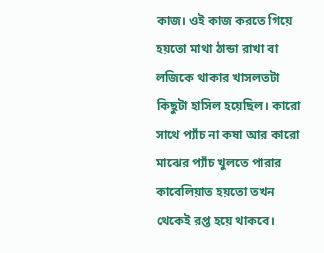কাজ। ওই কাজ করতে গিয়ে হয়তো মাথা ঠান্ডা রাখা বা লজিকে থাকার খাসলতটা কিছুটা হাসিল হয়েছিল। কারো সাথে প্যাঁচ না কষা আর কারো মাঝের প্যাঁচ খুলতে পারার কাবেলিয়াত হয়তো তখন থেকেই রপ্ত হয়ে থাকবে।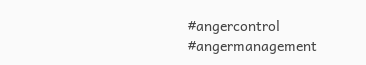#angercontrol #angermanagement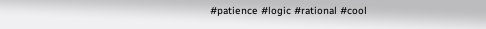#patience #logic #rational #cool